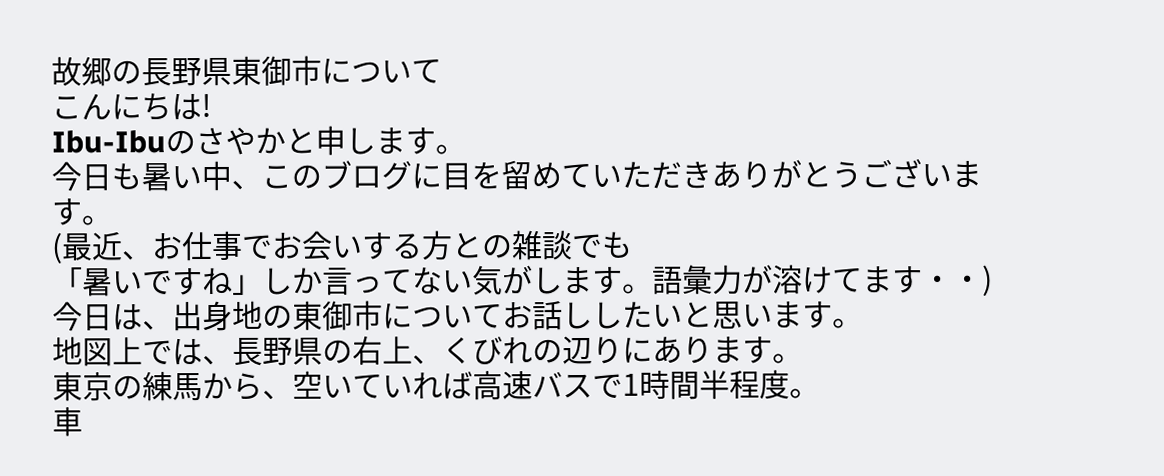故郷の長野県東御市について
こんにちは!
Ibu-Ibuのさやかと申します。
今日も暑い中、このブログに目を留めていただきありがとうございます。
(最近、お仕事でお会いする方との雑談でも
「暑いですね」しか言ってない気がします。語彙力が溶けてます・・)
今日は、出身地の東御市についてお話ししたいと思います。
地図上では、長野県の右上、くびれの辺りにあります。
東京の練馬から、空いていれば高速バスで1時間半程度。
車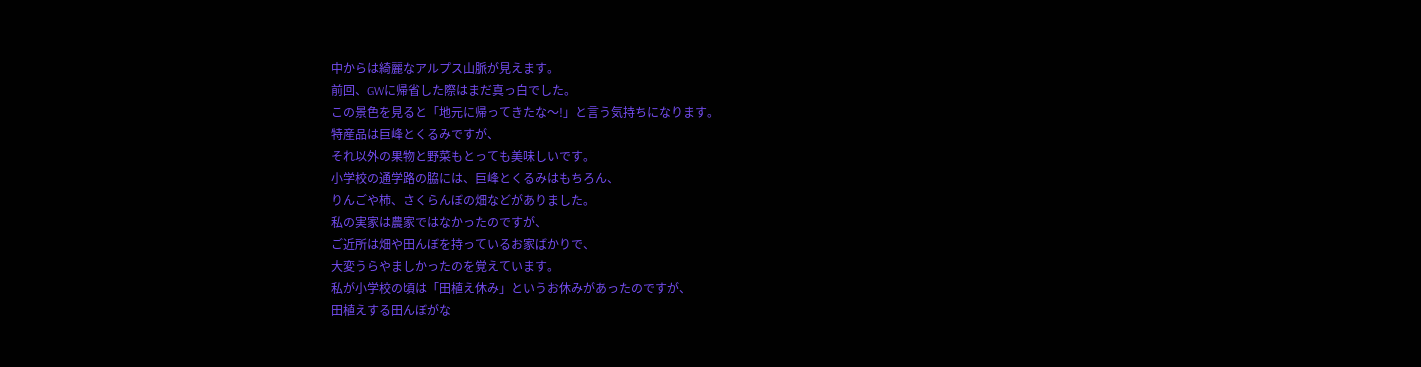中からは綺麗なアルプス山脈が見えます。
前回、GWに帰省した際はまだ真っ白でした。
この景色を見ると「地元に帰ってきたな〜!」と言う気持ちになります。
特産品は巨峰とくるみですが、
それ以外の果物と野菜もとっても美味しいです。
小学校の通学路の脇には、巨峰とくるみはもちろん、
りんごや柿、さくらんぼの畑などがありました。
私の実家は農家ではなかったのですが、
ご近所は畑や田んぼを持っているお家ばかりで、
大変うらやましかったのを覚えています。
私が小学校の頃は「田植え休み」というお休みがあったのですが、
田植えする田んぼがな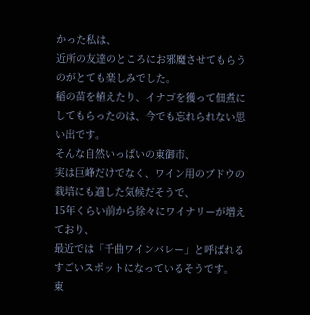かった私は、
近所の友達のところにお邪魔させてもらうのがとても楽しみでした。
稲の苗を植えたり、イナゴを獲って佃煮にしてもらったのは、今でも忘れられない思い出です。
そんな自然いっぱいの東御市、
実は巨峰だけでなく、ワイン用のブドウの栽培にも適した気候だそうで、
15年くらい前から徐々にワイナリーが増えており、
最近では「千曲ワインバレー」と呼ばれるすごいスポットになっているそうです。
東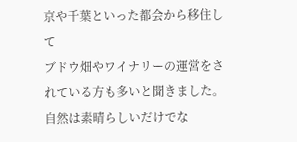京や千葉といった都会から移住して
ブドウ畑やワイナリーの運営をされている方も多いと聞きました。
自然は素晴らしいだけでな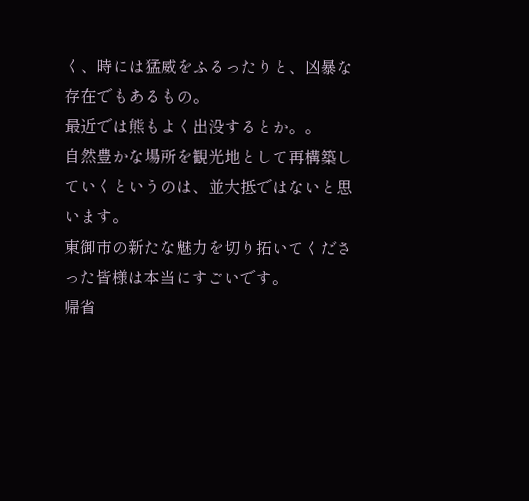く、時には猛威をふるったりと、凶暴な存在でもあるもの。
最近では熊もよく出没するとか。。
自然豊かな場所を観光地として再構築していくというのは、並大抵ではないと思います。
東御市の新たな魅力を切り拓いてくださった皆様は本当にすごいです。
帰省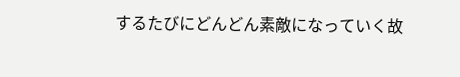するたびにどんどん素敵になっていく故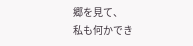郷を見て、
私も何かでき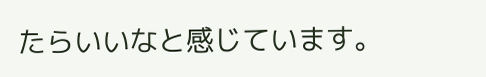たらいいなと感じています。